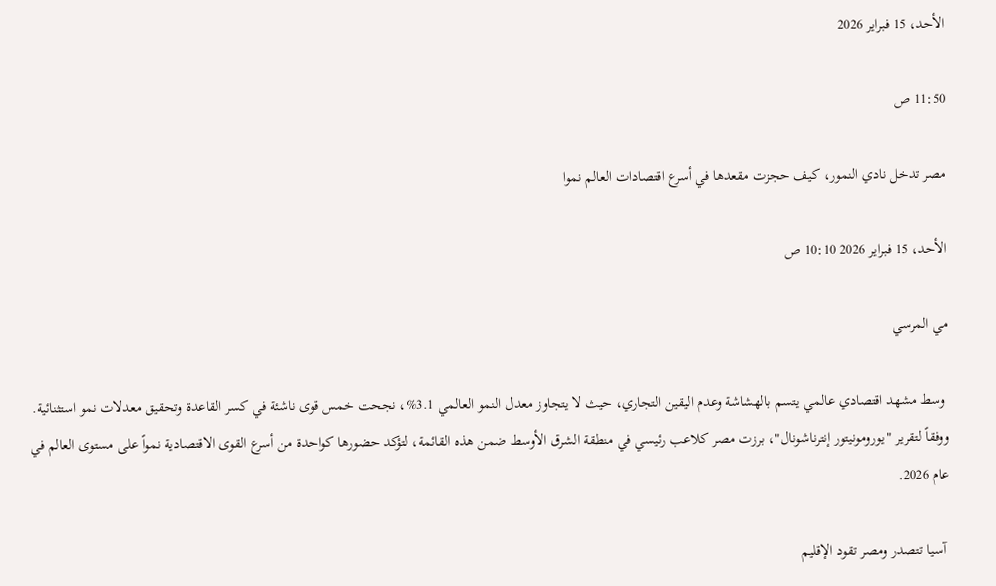الأحد، 15 فبراير 2026

11:50 ص

مصر تدخل نادي النمور، كيف حجزت مقعدها في أسرع اقتصادات العالم نموا

الأحد، 15 فبراير 2026 10:10 ص

مي المرسي

 وسط مشهد اقتصادي عالمي يتسم بالهشاشة وعدم اليقين التجاري، حيث لا يتجاوز معدل النمو العالمي 3.1%، نجحت خمس قوى ناشئة في كسر القاعدة وتحقيق معدلات نمو استثنائية. ووفقاً لتقرير "يورومونيتور إنترناشونال"، برزت مصر كلاعب رئيسي في منطقة الشرق الأوسط ضمن هذه القائمة، لتؤكد حضورها كواحدة من أسرع القوى الاقتصادية نمواً على مستوى العالم في عام 2026.

 آسيا تتصدر ومصر تقود الإقليم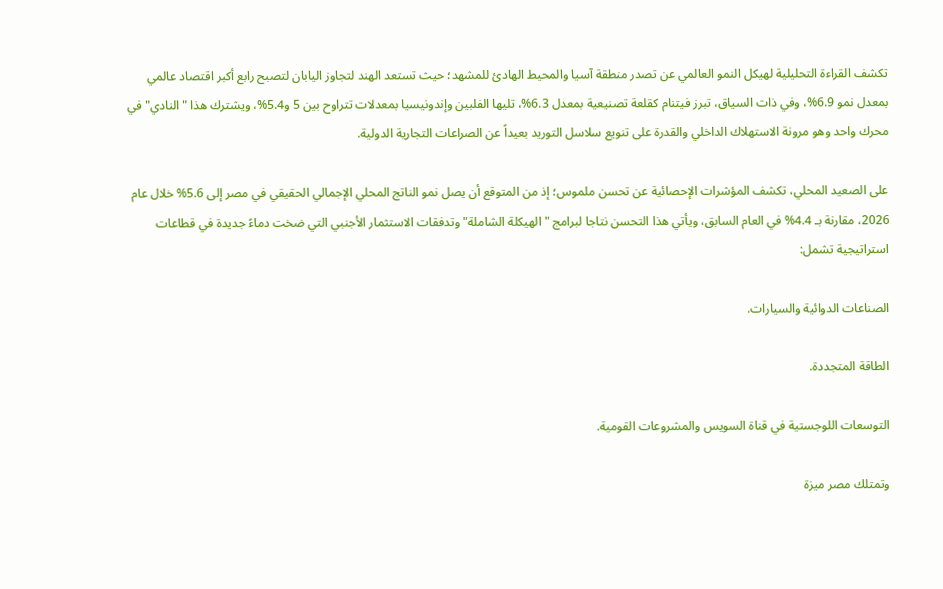تكشف القراءة التحليلية لهيكل النمو العالمي عن تصدر منطقة آسيا والمحيط الهادئ للمشهد؛ حيث تستعد الهند لتجاوز اليابان لتصبح رابع أكبر اقتصاد عالمي بمعدل نمو 6.9%، وفي ذات السياق، تبرز فيتنام كقلعة تصنيعية بمعدل 6.3%، تليها الفلبين وإندونيسيا بمعدلات تتراوح بين 5 و5.4%، ويشترك هذا "النادي" في محرك واحد وهو مرونة الاستهلاك الداخلي والقدرة على تنويع سلاسل التوريد بعيداً عن الصراعات التجارية الدولية.

على الصعيد المحلي، تكشف المؤشرات الإحصائية عن تحسن ملموس؛ إذ من المتوقع أن يصل نمو الناتج المحلي الإجمالي الحقيقي في مصر إلى 5.6% خلال عام 2026، مقارنة بـ 4.4% في العام السابق، ويأتي هذا التحسن نتاجا لبرامج "الهيكلة الشاملة" وتدفقات الاستثمار الأجنبي التي ضخت دماءً جديدة في قطاعات استراتيجية تشمل:

الصناعات الدوائية والسيارات.

الطاقة المتجددة.

التوسعات اللوجستية في قناة السويس والمشروعات القومية.

وتمتلك مصر ميزة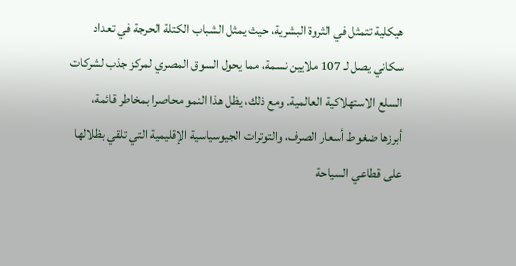هيكلية تتمثل في الثروة البشرية، حيث يمثل الشباب الكتلة الحرجة في تعداد سكاني يصل لـ 107 ملايين نسمة، مما يحول السوق المصري لمركز جذب لشركات السلع الاستهلاكية العالمية. ومع ذلك، يظل هذا النمو محاصرا بمخاطر قائمة، أبرزها ضغوط أسعار الصرف، والتوترات الجيوسياسية الإقليمية التي تلقي بظلالها على قطاعي السياحة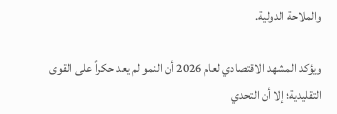والملاحة الدولية.

ويؤكد المشهد الاقتصادي لعام 2026 أن النمو لم يعد حكراً على القوى التقليدية؛ إلا أن التحدي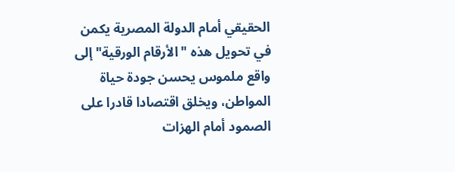الحقيقي أمام الدولة المصرية يكمن في تحويل هذه "الأرقام الورقية" إلى واقع ملموس يحسن جودة حياة المواطن، ويخلق اقتصادا قادرا على الصمود أمام الهزات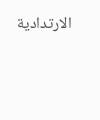الارتدادية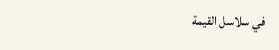في سلاسل القيمة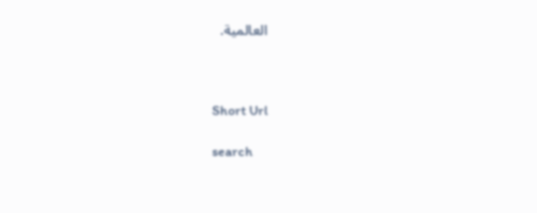العالمية.



Short Url

search